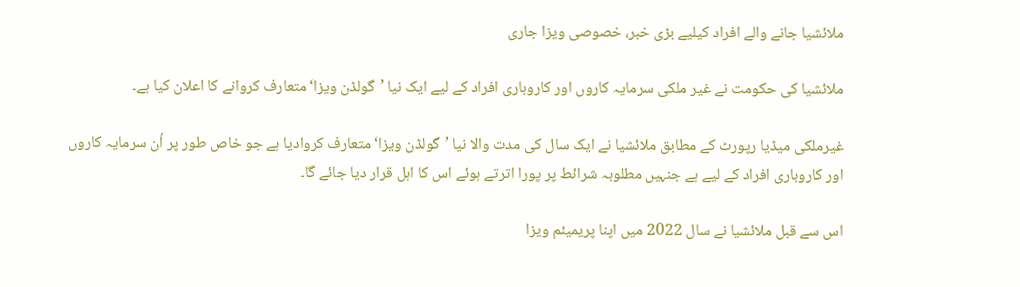ملائشیا جانے والے افراد کیلیے بڑی خبر، خصوصی ویزا جاری

ملائشیا کی حکومت نے غیر ملکی سرمایہ کاروں اور کاروباری افراد کے لیے ایک نیا ’گولڈن ویزا‘متعارف کروانے کا اعلان کیا ہے۔

غیرملکی میڈیا رپورٹ کے مطابق ملائشیا نے ایک سال کی مدت والا نیا ’گولڈن ویزا‘ متعارف کروادیا ہے جو خاص طور پر اُن سرمایہ کاروں اور کاروباری افراد کے لیے ہے جنہیں مطلوبہ شرائط پر پورا اترتے ہوئے اس کا اہل قرار دیا جائے گا۔

اس سے قبل ملائشیا نے سال 2022 میں اپنا پریمیئم ویزا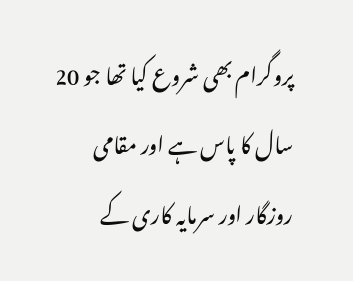پروگرام بھی شروع کیا تھا جو 20 سال کا پاس ہے اور مقامی روزگار اور سرمایہ کاری کے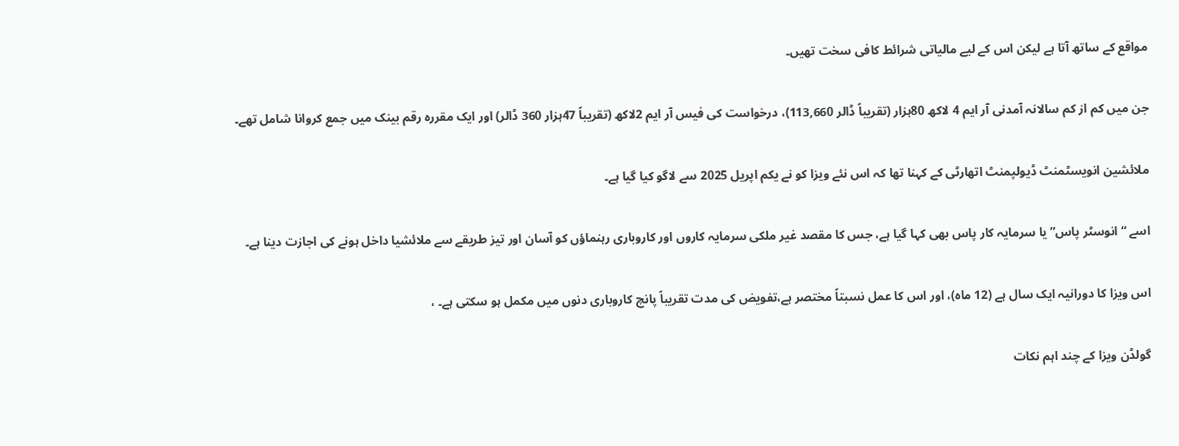مواقع کے ساتھ آتا ہے لیکن اس کے لیے مالیاتی شرائط کافی سخت تھیں۔

جن میں کم از کم سالانہ آمدنی آر ایم 4 لاکھ 80ہزار (تقریباً ڈالر 113,660)، درخواست کی فیس آر ایم 2لاکھ (تقریباً 47ہزار 360 ڈالر) اور ایک مقررہ رقم بینک میں جمع کروانا شامل تھے۔

ملائشین انویسٹمنٹ ڈیولپمنٹ اتھارٹی کے کہنا تھا کہ اس نئے ویزا کو نے یکم اپریل 2025 سے لاگو کیا گیا ہے۔

اسے “انوسٹر پاس” یا سرمایہ کار پاس بھی کہا گیا ہے، جس کا مقصد غیر ملکی سرمایہ کاروں اور کاروباری رہنماؤں کو آسان اور تیز طریقے سے ملائشیا داخل ہونے کی اجازت دینا ہے۔

اس ویزا کا دورانیہ ایک سال ہے (12 ماہ)، اور اس کا عمل نسبتاً مختصر ہے،تفویض کی مدت تقریباً پانچ کاروباری دنوں میں مکمل ہو سکتی ہے۔ ،

گولڈن ویزا کے چند اہم نکات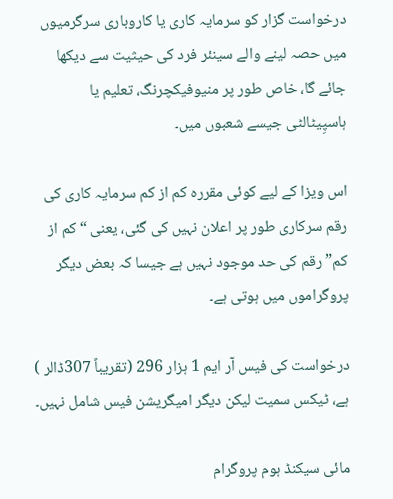درخواست گزار کو سرمایہ کاری یا کاروباری سرگرمیوں میں حصہ لینے والے سینئر فرد کی حیثیت سے دیکھا جائے گا، خاص طور پر منیوفیکچرنگ، تعلیم یا ہاسپِیٹالٹی جیسے شعبوں میں۔

اس ویزا کے لیے کوئی مقررہ کم از کم سرمایہ کاری کی رقم سرکاری طور پر اعلان نہیں کی گئی، یعنی “کم از کم” رقم کی حد موجود نہیں ہے جیسا کہ بعض دیگر پروگراموں میں ہوتی ہے۔

درخواست کی فیس آر ایم 1 ہزار 296 (تقریباً 307ڈالر ) ہے، ٹیکس سمیت لیکن دیگر امیگریشن فیس شامل نہیں۔

مائی سیکنڈ ہوم پروگرام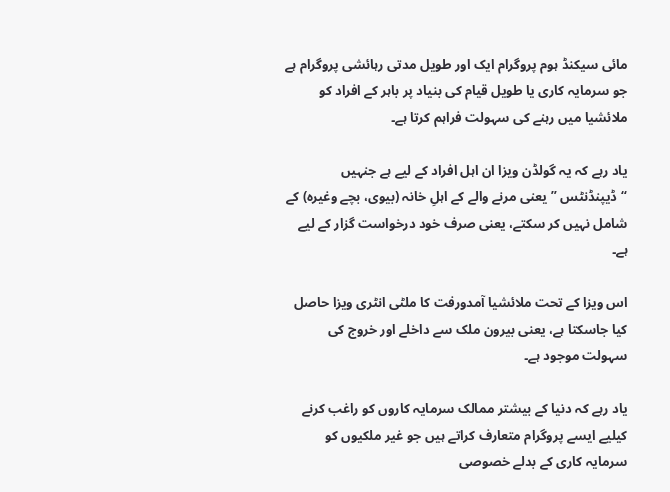مائی سیکنڈ ہوم پروگرام ایک اور طویل مدتی رہائشی پروگرام ہے جو سرمایہ کاری یا طویل قیام کی بنیاد پر باہر کے افراد کو ملائشیا میں رہنے کی سہولت فراہم کرتا ہے۔

یاد رہے کہ یہ گولڈن ویزا ان اہل افراد کے لیے ہے جنہیں “ڈیپنڈنٹس ” یعنی مرنے والے کے اہلِ خانہ (بیوی، بچے وغیرہ) کے شامل نہیں کر سکتے، یعنی صرف خود درخواست گزار کے لیے ہے۔

اس ویزا کے تحت ملائشیا آمدورفت کا ملٹی انٹری ویزا حاصل کیا جاسکتا ہے، یعنی بیرون ملک سے داخلے اور خروج کی سہولت موجود ہے۔

یاد رہے کہ دنیا کے بیشتر ممالک سرمایہ کاروں کو راغب کرنے کیلیے ایسے پروگرام متعارف کراتے ہیں جو غیر ملکیوں کو سرمایہ کاری کے بدلے خصوصی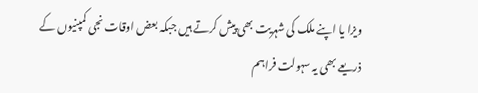ویزا یا اپنے ملک کی شہریت بھی پیش کرتے ہیں جبکہ بعض اوقات نجی کمپنیوں کے ذریعے بھی یہ سہولت فراہم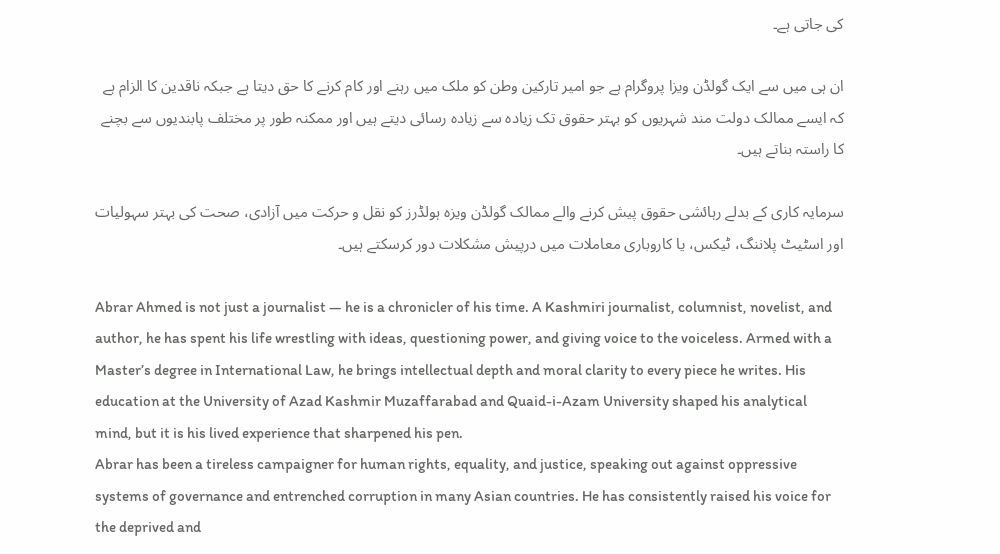کی جاتی ہے۔

ان ہی میں سے ایک گولڈن ویزا پروگرام ہے جو امیر تارکین وطن کو ملک میں رہنے اور کام کرنے کا حق دیتا ہے جبکہ ناقدین کا الزام ہے کہ ایسے ممالک دولت مند شہریوں کو بہتر حقوق تک زیادہ سے زیادہ رسائی دیتے ہیں اور ممکنہ طور پر مختلف پابندیوں سے بچنے کا راستہ بناتے ہیں۔

سرمایہ کاری کے بدلے رہائشی حقوق پیش کرنے والے ممالک گولڈن ویزہ ہولڈرز کو نقل و حرکت میں آزادی، صحت کی بہتر سہولیات اور اسٹیٹ پلاننگ، ٹیکس، یا کاروباری معاملات میں درپیش مشکلات دور کرسکتے ہیں۔

Abrar Ahmed is not just a journalist — he is a chronicler of his time. A Kashmiri journalist, columnist, novelist, and author, he has spent his life wrestling with ideas, questioning power, and giving voice to the voiceless. Armed with a Master’s degree in International Law, he brings intellectual depth and moral clarity to every piece he writes. His education at the University of Azad Kashmir Muzaffarabad and Quaid-i-Azam University shaped his analytical mind, but it is his lived experience that sharpened his pen.
Abrar has been a tireless campaigner for human rights, equality, and justice, speaking out against oppressive systems of governance and entrenched corruption in many Asian countries. He has consistently raised his voice for the deprived and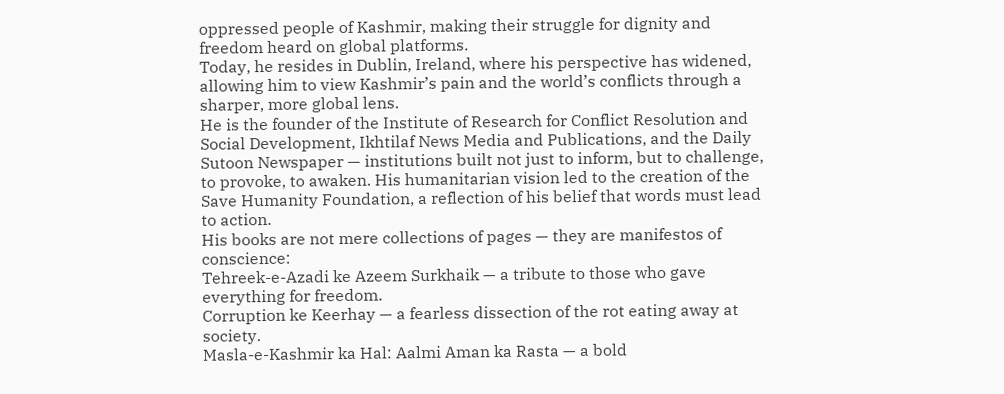oppressed people of Kashmir, making their struggle for dignity and freedom heard on global platforms.
Today, he resides in Dublin, Ireland, where his perspective has widened, allowing him to view Kashmir’s pain and the world’s conflicts through a sharper, more global lens.
He is the founder of the Institute of Research for Conflict Resolution and Social Development, Ikhtilaf News Media and Publications, and the Daily Sutoon Newspaper — institutions built not just to inform, but to challenge, to provoke, to awaken. His humanitarian vision led to the creation of the Save Humanity Foundation, a reflection of his belief that words must lead to action.
His books are not mere collections of pages — they are manifestos of conscience:
Tehreek-e-Azadi ke Azeem Surkhaik — a tribute to those who gave everything for freedom.
Corruption ke Keerhay — a fearless dissection of the rot eating away at society.
Masla-e-Kashmir ka Hal: Aalmi Aman ka Rasta — a bold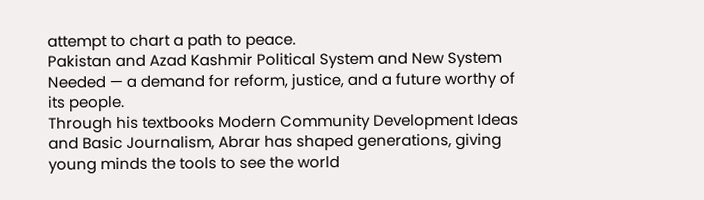attempt to chart a path to peace.
Pakistan and Azad Kashmir Political System and New System Needed — a demand for reform, justice, and a future worthy of its people.
Through his textbooks Modern Community Development Ideas and Basic Journalism, Abrar has shaped generations, giving young minds the tools to see the world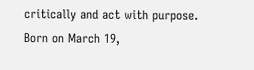critically and act with purpose.
Born on March 19,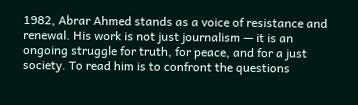1982, Abrar Ahmed stands as a voice of resistance and renewal. His work is not just journalism — it is an ongoing struggle for truth, for peace, and for a just society. To read him is to confront the questions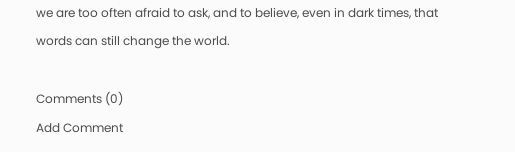we are too often afraid to ask, and to believe, even in dark times, that words can still change the world.

Comments (0)
Add Comment